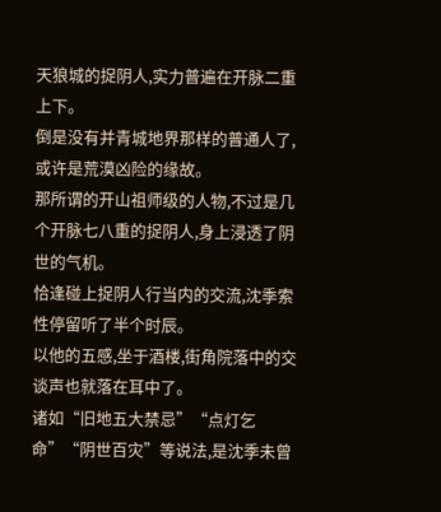天狼城的捉阴人,实力普遍在开脉二重上下。
倒是没有并青城地界那样的普通人了,或许是荒漠凶险的缘故。
那所谓的开山祖师级的人物,不过是几个开脉七八重的捉阴人,身上浸透了阴世的气机。
恰逢碰上捉阴人行当内的交流,沈季索性停留听了半个时辰。
以他的五感,坐于酒楼,街角院落中的交谈声也就落在耳中了。
诸如“旧地五大禁忌”“点灯乞命”“阴世百灾”等说法,是沈季未曾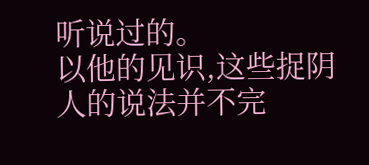听说过的。
以他的见识,这些捉阴人的说法并不完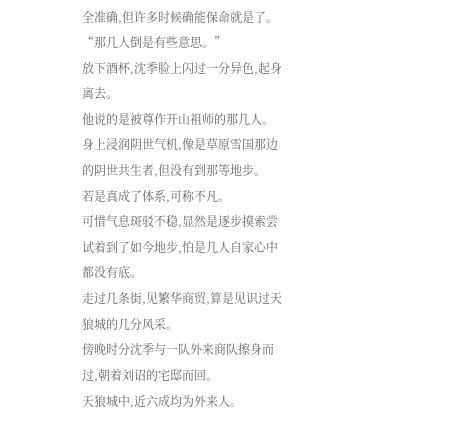全准确,但许多时候确能保命就是了。
“那几人倒是有些意思。”
放下酒杯,沈季脸上闪过一分异色,起身离去。
他说的是被尊作开山祖师的那几人。
身上浸润阴世气机,像是草原雪国那边的阴世共生者,但没有到那等地步。
若是真成了体系,可称不凡。
可惜气息斑驳不稳,显然是逐步摸索尝试着到了如今地步,怕是几人自家心中都没有底。
走过几条街,见繁华商贸,算是见识过天狼城的几分风采。
傍晚时分沈季与一队外来商队擦身而过,朝着刘诏的宅邸而回。
天狼城中,近六成均为外来人。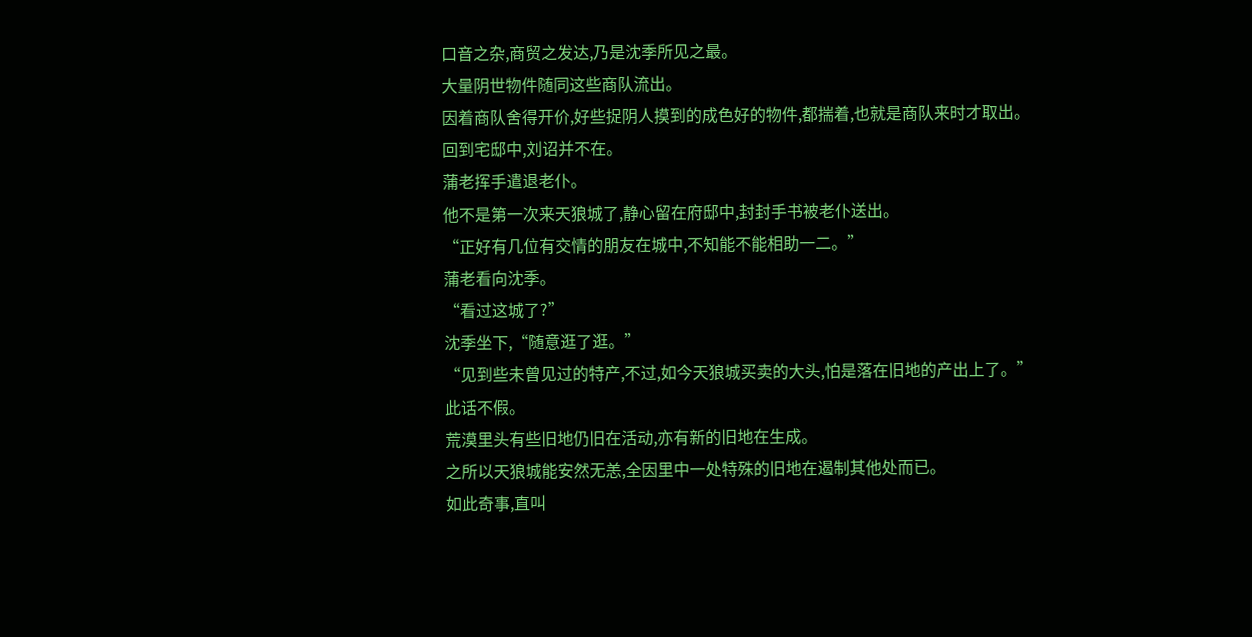口音之杂,商贸之发达,乃是沈季所见之最。
大量阴世物件随同这些商队流出。
因着商队舍得开价,好些捉阴人摸到的成色好的物件,都揣着,也就是商队来时才取出。
回到宅邸中,刘诏并不在。
蒲老挥手遣退老仆。
他不是第一次来天狼城了,静心留在府邸中,封封手书被老仆送出。
“正好有几位有交情的朋友在城中,不知能不能相助一二。”
蒲老看向沈季。
“看过这城了?”
沈季坐下,“随意逛了逛。”
“见到些未曾见过的特产,不过,如今天狼城买卖的大头,怕是落在旧地的产出上了。”
此话不假。
荒漠里头有些旧地仍旧在活动,亦有新的旧地在生成。
之所以天狼城能安然无恙,全因里中一处特殊的旧地在遏制其他处而已。
如此奇事,直叫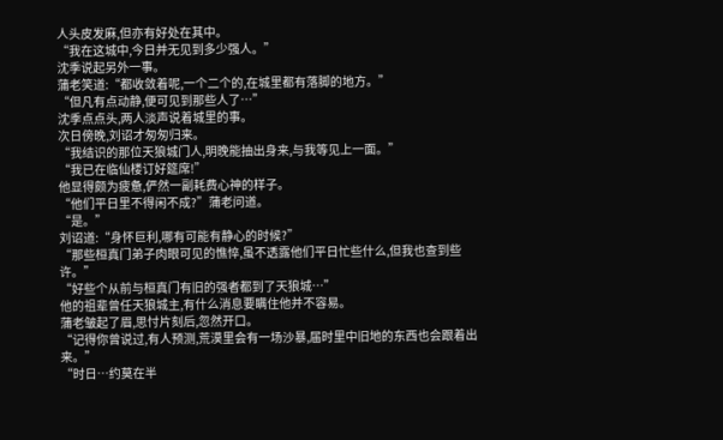人头皮发麻,但亦有好处在其中。
“我在这城中,今日并无见到多少强人。”
沈季说起另外一事。
蒲老笑道:“都收敛着呢,一个二个的,在城里都有落脚的地方。”
“但凡有点动静,便可见到那些人了…”
沈季点点头,两人淡声说着城里的事。
次日傍晚,刘诏才匆匆归来。
“我结识的那位天狼城门人,明晚能抽出身来,与我等见上一面。”
“我已在临仙楼订好筵席!”
他显得颇为疲惫,俨然一副耗费心神的样子。
“他们平日里不得闲不成?”蒲老问道。
“是。”
刘诏道:“身怀巨利,哪有可能有静心的时候?”
“那些桓真门弟子肉眼可见的憔悴,虽不透露他们平日忙些什么,但我也查到些许。”
“好些个从前与桓真门有旧的强者都到了天狼城…”
他的祖辈曾任天狼城主,有什么消息要瞒住他并不容易。
蒲老皱起了眉,思忖片刻后,忽然开口。
“记得你曾说过,有人预测,荒漠里会有一场沙暴,届时里中旧地的东西也会跟着出来。”
“时日…约莫在半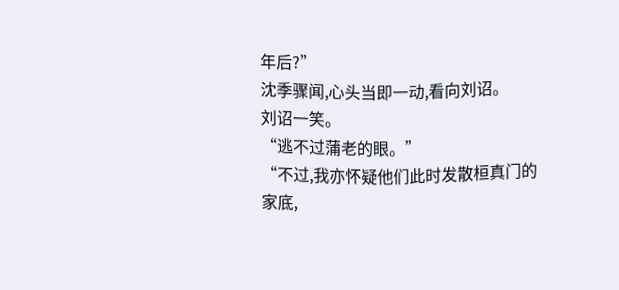年后?”
沈季骤闻,心头当即一动,看向刘诏。
刘诏一笑。
“逃不过蒲老的眼。”
“不过,我亦怀疑他们此时发散桓真门的家底,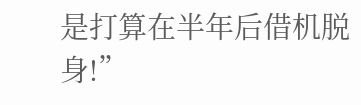是打算在半年后借机脱身!”